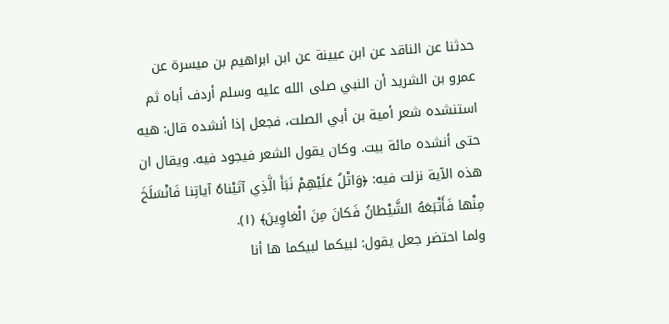حدثنا عن الناقد عن ابن عيينة عن ابن ابراهيم بن ميسرة عن عمرو بن الشريد أن النبي صلى الله عليه وسلم أردف أباه ثم استنشده شعر أمية بن أبي الصلت، فجعل إذا أنشده قال: هيه حتى أنشده مائة بيت. وكان يقول الشعر فيجود فيه. ويقال ان هذه الآية نزلت فيه: ﴿وَاتْلُ عَلَيْهِمْ نَبَأَ الَّذِي آتَيْناهُ آياتِنا فَانْسَلَخَ مِنْها فَأَتْبَعَهُ الشَّيْطانُ فَكانَ مِنَ الْغاوِينَ﴾ (١).
ولما احتضر جعل يقول: لبيكما لبيكما ها أنا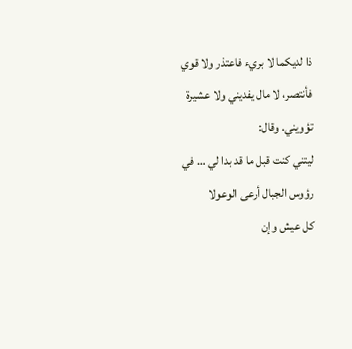ذا لديكما لا بريء فاعتذر ولا قوي فأنتصر، لا مال يفديني ولا عشيرة تؤويني. وقال:
ليتني كنت قبل ما قد بدا لي … في رؤوس الجبال أرعى الوعولا
كل عيش وإن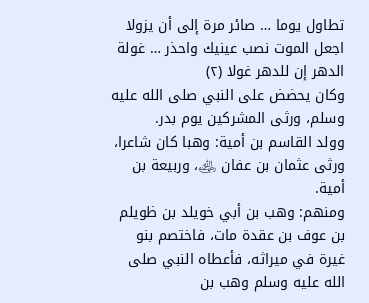تطاول يوما … صائر مرة إلى أن يزولا
اجعل الموت نصب عينيك واحذر … غولة الدهر إن للدهر غولا (٢)
وكان يحضض على النبي صلى الله عليه وسلم، ورثى المشركين يوم بدر.
وولد القاسم بن أمية: وهبا كان شاعرا، ورثى عثمان بن عفان ﵁، وربيعة بن أمية.
ومنهم: وهب بن أبي خويلد بن ظويلم بن عوف بن عقدة مات، فاختصم بنو غيرة في ميراثه، فأعطاه النبي صلى الله عليه وسلم وهب بن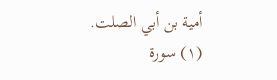أمية بن أبي الصلت.
(١) سورة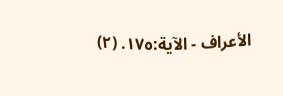الأعراف - الآية:١٧٥. (٢)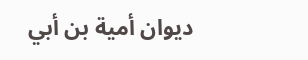ديوان أمية بن أبي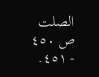الصلت ص ٤٥٠ - ٤٥١.